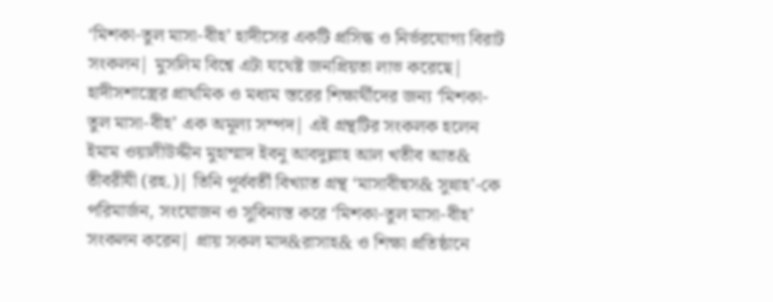‘মিশকা-তুল মাসা-বীহ’ হাদীসের একটি প্রসিদ্ধ ও নির্ভরযোগ্য বিরাট সংকলন| মুসলিম বিশ্বে এটা যথেষ্ট জনপ্রিয়তা লাভ করেছে| হাদীসশাস্ত্রের প্রাথমিক ও মধ্যম স্তরের শিক্ষার্থীদের জন্য ‘মিশকা-তুল মাসা-বীহ’ এক অমূল্য সম্পদ| এই গ্রন্থটির সংকলক হলেন ইমাম ওয়ালীউদ্দীন মুহাম্মাদ ইবনু আবদুল্লাহ আল খতীব আত& তীবরীযী (রহ.)| তিনি পূর্ববর্তী বিখ্যাত গ্রন্থ ‘মাসাবীহুস& সুন্নাহ’-কে পরিমার্জন, সংযোজন ও সুবিন্যস্ত করে ‘মিশকা-তুল মাসা-বীহ’ সংকলন করেন| প্রায় সকল মাদ&রাসাহ& ও শিক্ষা প্রতিষ্ঠানে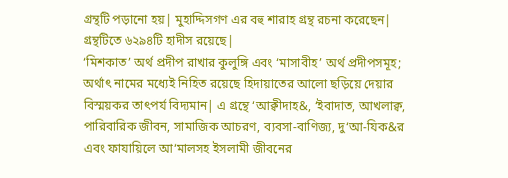গ্রন্থটি পড়ানো হয়| মুহাদ্দিসগণ এর বহু শারাহ গ্রন্থ রচনা করেছেন| গ্রন্থটিতে ৬২৯৪টি হাদীস রয়েছে|
‘মিশকাত’ অর্থ প্রদীপ রাখার কুলুঙ্গি এবং ‘মাসাবীহ’ অর্থ প্রদীপসমূহ; অর্থাৎ নামের মধ্যেই নিহিত রয়েছে হিদায়াতের আলো ছড়িয়ে দেয়ার বিস্ময়কর তাৎপর্য বিদ্যমান| এ গ্রন্থে ‘আক্বীদাহ&, ‘ইবাদাত, আখলাক্ব, পারিবারিক জীবন, সামাজিক আচরণ, ব্যবসা-বাণিজ্য, দু‘আ-যিক&র এবং ফাযায়িলে আ‘মালসহ ইসলামী জীবনের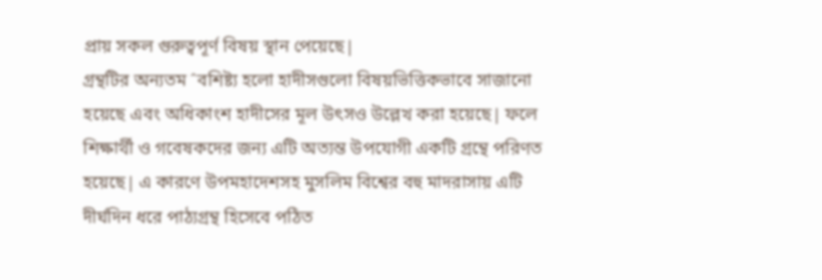প্রায় সকল গুরুত্বপূর্ণ বিষয় স্থান পেয়েছে|
গ্রন্থটির অন্যতম ˆবশিষ্ট্য হলো হাদীসগুলো বিষয়ভিত্তিকভাবে সাজানো হয়েছে এবং অধিকাংশ হাদীসের মূল উৎসও উল্লেখ করা হয়েছে| ফলে শিক্ষার্থী ও গবেষকদের জন্য এটি অত্যন্ত উপযোগী একটি গ্রন্থে পরিণত হয়েছে| এ কারণে উপমহাদেশসহ মুসলিম বিশ্বের বহু মাদরাসায় এটি দীর্ঘদিন ধরে পাঠ্যগ্রন্থ হিসেবে পঠিত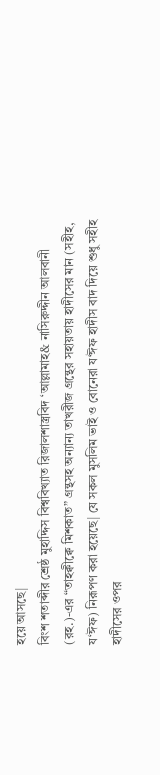হয়ে আসছে|
বিংশ শতাব্দীর শ্রেষ্ঠ মুহাদ্দিস বিশ্ববিখ্যাত রিজালশাস্ত্রবিদ ‘আল্লামাহ& নাসিরুদ্দীন আলবানী (রহ.)-এর “তাহক্বীক্বে মিশকাত” গ্রন্থসহ অন্যান্য তাখরীজ গ্রন্থের সহায়তায় হাদীসের মান (সহীহ, য‘ঈফ) নিরূপণ করা হয়েছে| যে সকল মুসলিম ভাই ও বোনেরা য‘ঈফ হাদীস বাদ দিয়ে শুধু সহীহ হাদীসের ওপর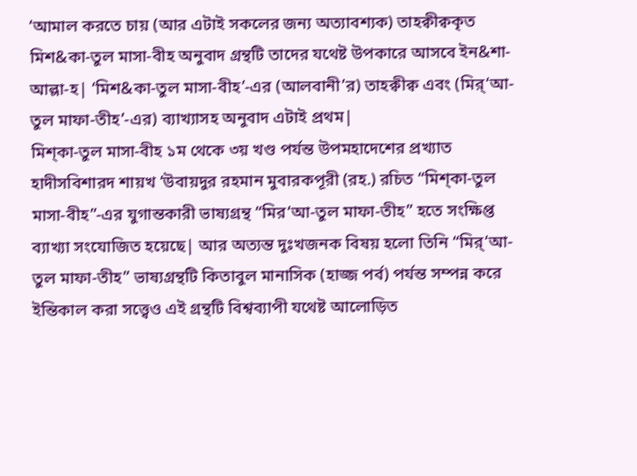‘আমাল করতে চায় (আর এটাই সকলের জন্য অত্যাবশ্যক) তাহক্বীক্বকৃত মিশ&কা-তুল মাসা-বীহ অনুবাদ গ্রন্থটি তাদের যথেষ্ট উপকারে আসবে ইন&শা-আল্লা-হ| ‘মিশ&কা-তুল মাসা-বীহ’-এর (আলবানী’র) তাহক্বীক্ব এবং (মির্‘আ-তুল মাফা-তীহ’-এর) ব্যাখ্যাসহ অনুবাদ এটাই প্রথম|
মিশ্কা-তুল মাসা-বীহ ১ম থেকে ৩য় খণ্ড পর্যন্ত উপমহাদেশের প্রখ্যাত হাদীসবিশারদ শায়খ ‘উবায়দুর রহমান মুবারকপূরী (রহ.) রচিত “মিশ্কা-তুল মাসা-বীহ”-এর যুগান্তকারী ভাষ্যগ্রন্থ “মির‘আ-তুল মাফা-তীহ” হতে সংক্ষিপ্ত ব্যাখ্যা সংযোজিত হয়েছে| আর অত্যন্ত দুঃখজনক বিষয় হলো তিনি “মির্‘আ-তুল মাফা-তীহ” ভাষ্যগ্রন্থটি কিতাবুল মানাসিক (হাজ্জ পর্ব) পর্যন্ত সম্পন্ন করে ইন্তিকাল করা সত্ত্বেও এই গ্রন্থটি বিশ্বব্যাপী যথেষ্ট আলোড়িত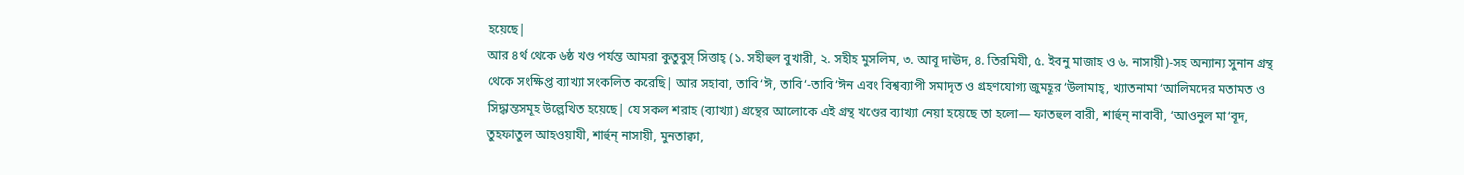হয়েছে|
আর ৪র্থ থেকে ৬ষ্ঠ খণ্ড পর্যন্ত আমরা কুতুবুস্ সিত্তাহ্ (১. সহীহুল বুখারী, ২. সহীহ মুসলিম, ৩. আবূ দাঊদ, ৪. তিরমিযী, ৫. ইবনু মাজাহ ও ৬. নাসায়ী)-সহ অন্যান্য সুনান গ্রন্থ থেকে সংক্ষিপ্ত ব্যাখ্যা সংকলিত করেছি| আর সহাবা, তাবি‘ঈ, তাবি‘-তাবি‘ঈন এবং বিশ্বব্যাপী সমাদৃত ও গ্রহণযোগ্য জুমহূর ‘উলামাহ্, খ্যাতনামা ‘আলিমদের মতামত ও সিদ্ধান্তসমূহ উল্লেখিত হয়েছে| যে সকল শরাহ (ব্যাখ্যা) গ্রন্থের আলোকে এই গ্রন্থ খণ্ডের ব্যাখ্যা নেয়া হয়েছে তা হলো— ফাতহুল বারী, শার্হুন্ নাবাবী, ‘আওনুল মা‘বূদ, তুহফাতুল আহওয়াযী, শার্হুন্ নাসায়ী, মুনতাক্বা,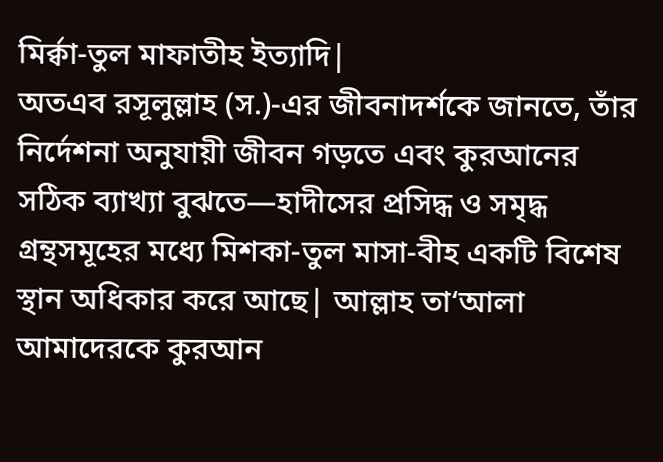মির্ক্বা-তুল মাফাতীহ ইত্যাদি|
অতএব রসূলুল্লাহ (স.)-এর জীবনাদর্শকে জানতে, তাঁর নির্দেশনা অনুযায়ী জীবন গড়তে এবং কুরআনের সঠিক ব্যাখ্যা বুঝতে—হাদীসের প্রসিদ্ধ ও সমৃদ্ধ গ্রন্থসমূহের মধ্যে মিশকা-তুল মাসা-বীহ একটি বিশেষ স্থান অধিকার করে আছে| আল্লাহ তা‘আলা আমাদেরকে কুরআন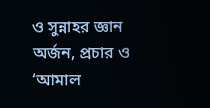ও সুন্নাহর জ্ঞান অর্জন, প্রচার ও ‘আমাল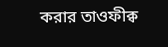করার তাওফীক্ব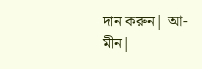দান করুন| আ-মীন|